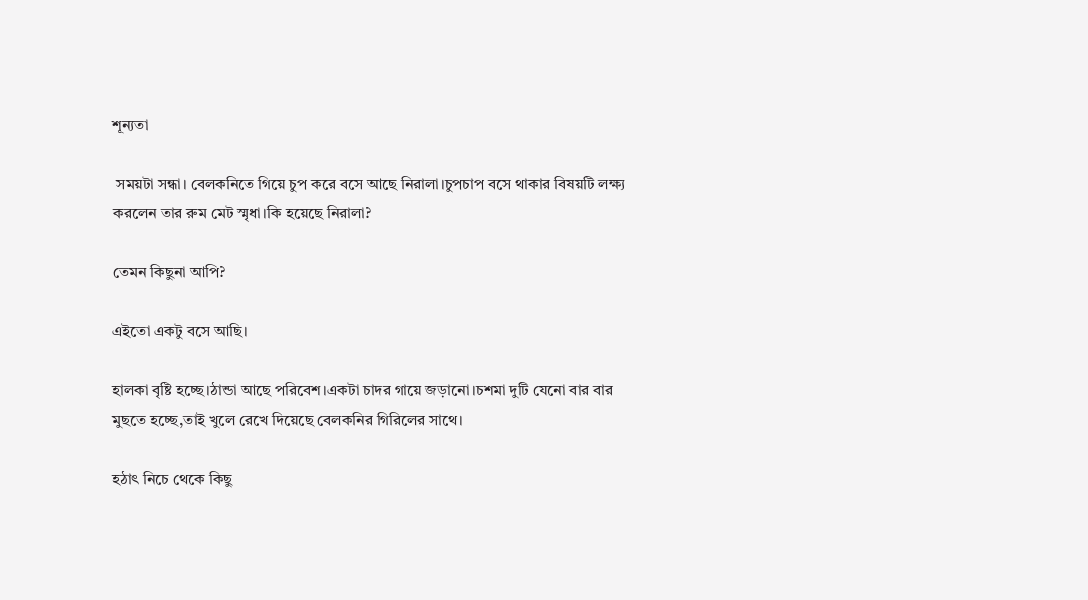শূন্যতা

 সময়টা সন্ধা। বেলকনিতে গিয়ে চুপ করে বসে আছে নিরালা।চুপচাপ বসে থাকার বিষয়টি লক্ষ্য করলেন তার রুম মেট স্মৃধা।কি হয়েছে নিরালা?

তেমন কিছুনা আপি?

এইতো একটু বসে আছি।

হালকা বৃষ্টি হচ্ছে।ঠান্ডা আছে পরিবেশ।একটা চাদর গায়ে জড়ানো।চশমা দুটি যেনো বার বার মুছতে হচ্ছে,তাই খুলে রেখে দিয়েছে বেলকনির গিরিলের সাথে।

হঠাৎ নিচে থেকে কিছু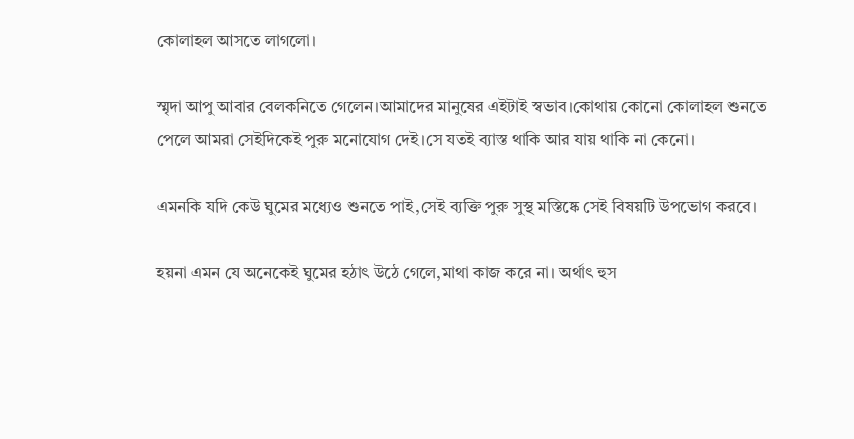কোলাহল আসতে লাগলো।

স্মৃদা আপু আবার বেলকনিতে গেলেন।আমাদের মানুষের এইটাই স্বভাব।কোথায় কোনো কোলাহল শুনতে পেলে আমরা সেইদিকেই পুরু মনোযোগ দেই।সে যতই ব্যাস্ত থাকি আর যায় থাকি না কেনো।

এমনকি যদি কেউ ঘুমের মধ্যেও শুনতে পাই,সেই ব্যক্তি পুরু সুস্থ মস্তিষ্কে সেই বিষয়টি উপভোগ করবে।

হয়না এমন যে অনেকেই ঘুমের হঠাৎ উঠে গেলে,মাথা কাজ করে না। অর্থাৎ হুস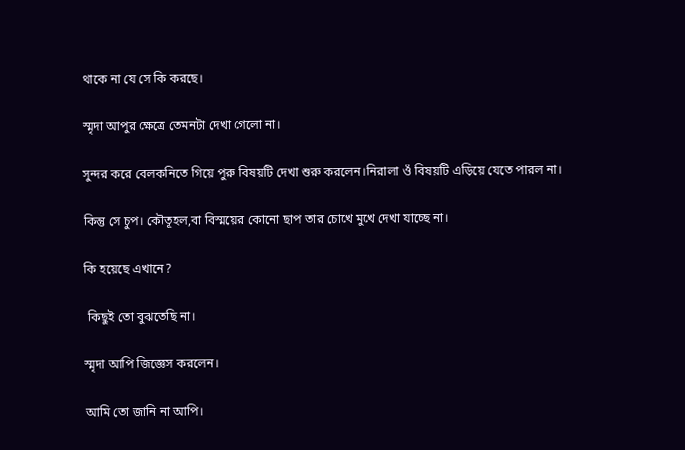থাকে না যে সে কি করছে।

স্মৃদা আপুর ক্ষেত্রে তেমনটা দেখা গেলো না।

সুন্দর করে বেলকনিতে গিয়ে পুরু বিষয়টি দেখা শুরু করলেন।নিরালা ওঁ বিষয়টি এড়িয়ে যেতে পারল না।

কিন্তু সে চুপ। কৌতূহল,বা বিস্ময়ের কোনো ছাপ তার চোখে মুখে দেখা যাচ্ছে না।

কি হয়েছে এখানে?

 কিছুই তো বুঝতেছি না।

স্মৃদা আপি জিজ্ঞেস করলেন।

আমি তো জানি না আপি।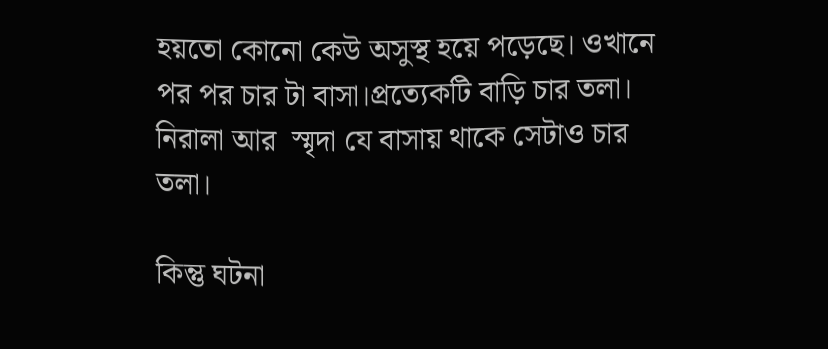হয়তো কোনো কেউ অসুস্থ হয়ে পড়েছে। ওখানে পর পর চার টা বাসা।প্রত্যেকটি বাড়ি চার তলা। নিরালা আর  স্মৃদা যে বাসায় থাকে সেটাও চার তলা।

কিন্তু ঘটনা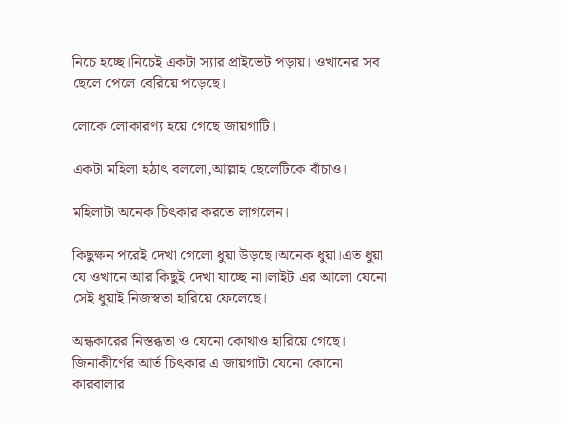নিচে হচ্ছে।নিচেই একটা স্যার প্রাইভেট পড়ায়। ওখানের সব ছেলে পেলে বেরিয়ে পড়েছে।

লোকে লোকারণ্য হয়ে গেছে জায়গাটি।

একটা মহিলা হঠাৎ বললো,আল্লাহ ছেলেটিকে বাঁচাও।

মহিলাটা অনেক চিৎকার করতে লাগলেন।

কিছুক্ষন পরেই দেখা গেলো ধুয়া উড়ছে।অনেক ধুয়া।এত ধুয়া যে ওখানে আর কিছুই দেখা যাচ্ছে না।লাইট এর আলো যেনো সেই ধুয়াই নিজস্বতা হারিয়ে ফেলেছে।

অন্ধকারের নিস্তব্ধতা ও যেনো কোথাও হারিয়ে গেছে। জিনাকীর্ণের আর্ত চিৎকার এ জায়গাটা যেনো কোনো কারবালার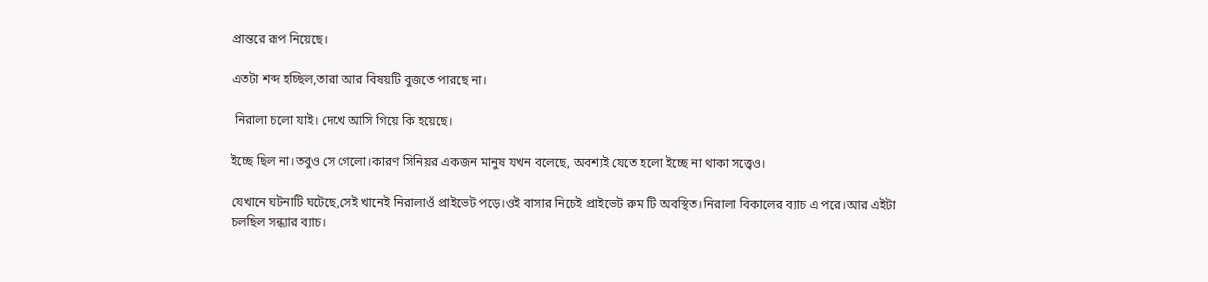প্রান্তরে রূপ নিয়েছে।

এতটা শব্দ হচ্ছিল,তারা আর বিষয়টি বুজতে পারছে না।

 নিরালা চলো যাই। দেখে আসি গিয়ে কি হয়েছে।

ইচ্ছে ছিল না।তবুও সে গেলো।কারণ সিনিয়র একজন মানুষ যখন বলেছে, অবশ্যই যেতে হলো ইচ্ছে না থাকা সত্ত্বেও।

যেখানে ঘটনাটি ঘটেছে,সেই খানেই নিরালাওঁ প্রাইভেট পড়ে।ওই বাসার নিচেই প্রাইভেট রুম টি অবস্থিত।নিরালা বিকালের ব্যাচ এ পরে।আর এইটা চলছিল সন্ধ্যার ব্যাচ।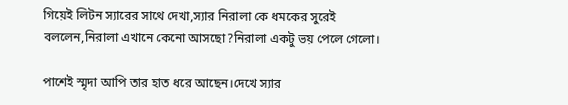গিয়েই লিটন স্যারের সাথে দেখা,স্যার নিরালা কে ধমকের সুরেই বললেন,নিরালা এখানে কেনো আসছো?নিরালা একটু ভয় পেলে গেলো।

পাশেই স্মৃদা আপি তার হাত ধরে আছেন।দেখে স্যার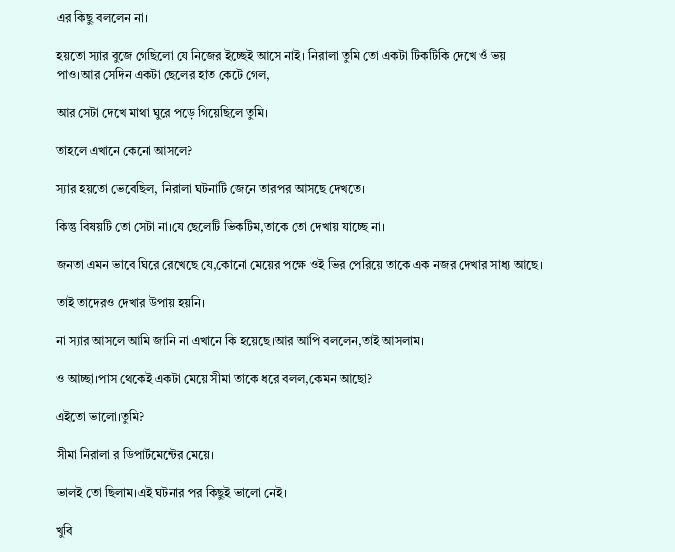এর কিছু বললেন না।

হয়তো স্যার বুজে গেছিলো যে নিজের ইচ্ছেই আসে নাই। নিরালা তুমি তো একটা টিকটিকি দেখে ওঁ ভয় পাও।আর সেদিন একটা ছেলের হাত কেটে গেল,

আর সেটা দেখে মাথা ঘুরে পড়ে গিয়েছিলে তুমি।

তাহলে এখানে কেনো আসলে?

স্যার হয়তো ভেবেছিল, নিরালা ঘটনাটি জেনে তারপর আসছে দেখতে।

কিন্তু বিষয়টি তো সেটা না।যে ছেলেটি ভিকটিম,তাকে তো দেখায় যাচ্ছে না।

জনতা এমন ভাবে ঘিরে রেখেছে যে,কোনো মেয়ের পক্ষে ওই ভির পেরিয়ে তাকে এক নজর দেখার সাধ্য আছে।

তাই তাদেরও দেখার উপায় হয়নি।

না স্যার আসলে আমি জানি না এখানে কি হয়েছে।আর আপি বললেন,তাই আসলাম।

ও আচ্ছা।পাস থেকেই একটা মেয়ে সীমা তাকে ধরে বলল,কেমন আছো?

এইতো ভালো।তুমি?

সীমা নিরালা র ডিপার্টমেন্টের মেয়ে।

ভালই তো ছিলাম।এই ঘটনার পর কিছুই ভালো নেই।

খুবি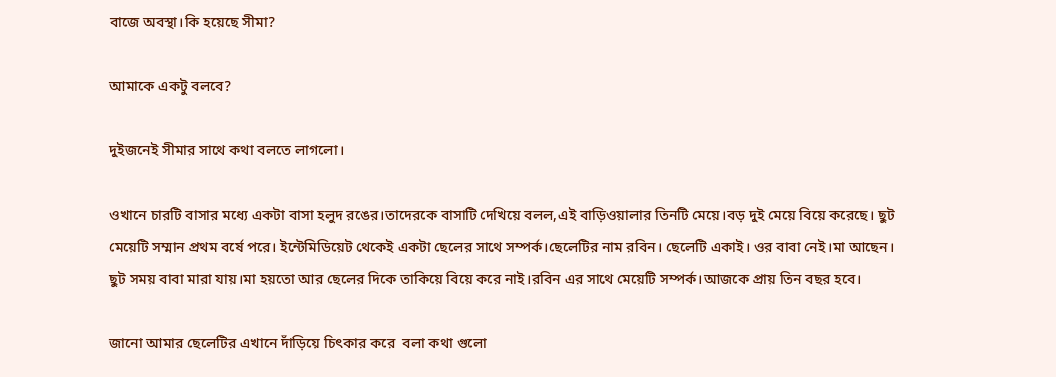বাজে অবস্থা।কি হয়েছে সীমা?

আমাকে একটু বলবে?

দুইজনেই সীমার সাথে কথা বলতে লাগলো।

ওখানে চারটি বাসার মধ্যে একটা বাসা হলুদ রঙের।তাদেরকে বাসাটি দেখিয়ে বলল,এই বাড়িওয়ালার তিনটি মেয়ে।বড় দুই মেয়ে বিয়ে করেছে। ছুট মেয়েটি সম্মান প্রথম বর্ষে পরে। ইন্টেমিডিয়েট থেকেই একটা ছেলের সাথে সম্পর্ক।ছেলেটির নাম রবিন। ছেলেটি একাই। ওর বাবা নেই।মা আছেন। ছুট সময় বাবা মারা যায়।মা হয়তো আর ছেলের দিকে তাকিয়ে বিয়ে করে নাই।রবিন এর সাথে মেয়েটি সম্পর্ক।আজকে প্রায় তিন বছর হবে।

জানো আমার ছেলেটির এখানে দাঁড়িয়ে চিৎকার করে  বলা কথা গুলো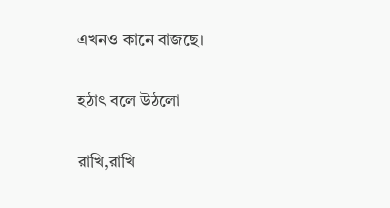এখনও কানে বাজছে।

হঠাৎ বলে উঠলো

রাখি,রাখি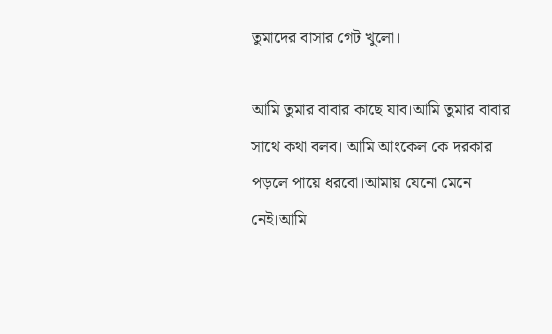তুমাদের বাসার গেট খুলো।

আমি তুমার বাবার কাছে যাব।আমি তুমার বাবার সাথে কথা বলব। আমি আংকেল কে দরকার পড়লে পায়ে ধরবো।আমায় যেনো মেনে নেই।আমি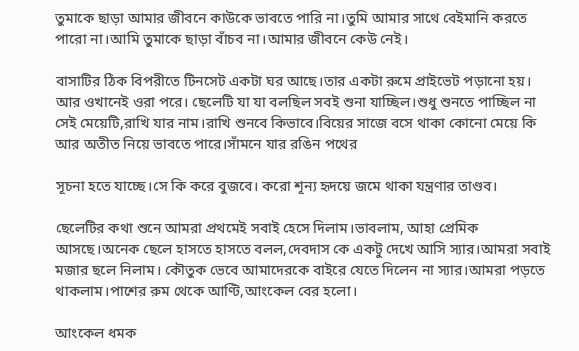তুমাকে ছাড়া আমার জীবনে কাউকে ভাবতে পারি না।তুমি আমার সাথে বেইমানি করতে পারো না।আমি তুমাকে ছাড়া বাঁচব না।আমার জীবনে কেউ নেই।

বাসাটির ঠিক বিপরীতে টিনসেট একটা ঘর আছে।তার একটা রুমে প্রাইভেট পড়ানো হয়। আর ওখানেই ওরা পরে। ছেলেটি যা যা বলছিল সবই শুনা যাচ্ছিল।শুধু শুনতে পাচ্ছিল না সেই মেয়েটি,রাখি যার নাম।রাখি শুনবে কিভাবে।বিয়ের সাজে বসে থাকা কোনো মেয়ে কি আর অতীত নিয়ে ভাবতে পারে।সাঁমনে যার রঙিন পথের

সূচনা হতে যাচ্ছে।সে কি করে বুজবে। করো শূন্য হৃদয়ে জমে থাকা যন্ত্রণার তাণ্ডব।

ছেলেটির কথা শুনে আমরা প্রথমেই সবাই হেসে দিলাম।ভাবলাম, আহা প্রেমিক আসছে।অনেক ছেলে হাসতে হাসতে বলল,দেবদাস কে একটু দেখে আসি স্যার।আমরা সবাই মজার ছলে নিলাম। কৌতুক ভেবে আমাদেরকে বাইরে যেতে দিলেন না স্যার।আমরা পড়তে থাকলাম।পাশের রুম থেকে আণ্টি,আংকেল বের হলো।

আংকেল ধমক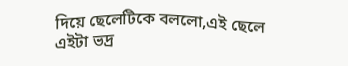দিয়ে ছেলেটিকে বললো,এই ছেলে এইটা ভদ্র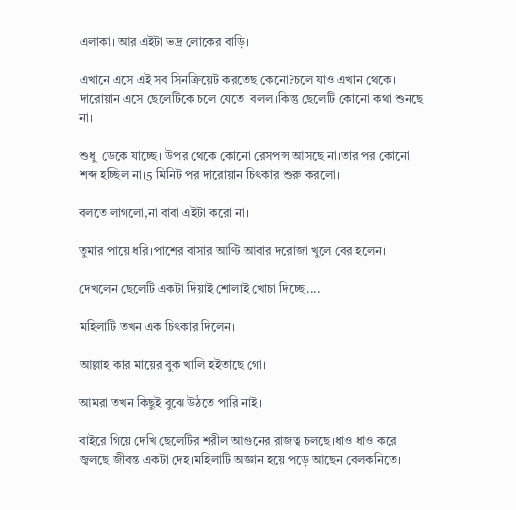এলাকা। আর এইটা ভদ্র লোকের বাড়ি।

এখানে এসে এই সব সিনক্রিয়েট করতেছ কেনো?চলে যাও এখান থেকে। দারোয়ান এসে ছেলেটিকে চলে যেতে  বলল।কিন্তু ছেলেটি কোনো কথা শুনছে না।

শুধু  ডেকে যাচ্ছে। উপর থেকে কোনো রেসপন্স আসছে না।তার পর কোনো শব্দ হচ্ছিল না।5 মিনিট পর দারোয়ান চিৎকার শুরু করলো।

বলতে লাগলো,না বাবা এইটা করো না।

তুমার পায়ে ধরি।পাশের বাসার আণ্টি আবার দরোজা খুলে বের হলেন।

দেখলেন ছেলেটি একটা দিয়াই শোলাই খোচা দিচ্ছে....

মহিলাটি তখন এক চিৎকার দিলেন।

আল্লাহ কার মায়ের বুক খালি হইতাছে গো।

আমরা তখন কিছুই বুঝে উঠতে পারি নাই।

বাইরে গিয়ে দেখি ছেলেটির শরীল আগুনের রাজত্ব চলছে।ধাও ধাও করে জ্বলছে জীবন্ত একটা দেহ।মহিলাটি অজ্ঞান হয়ে পড়ে আছেন বেলকনিতে।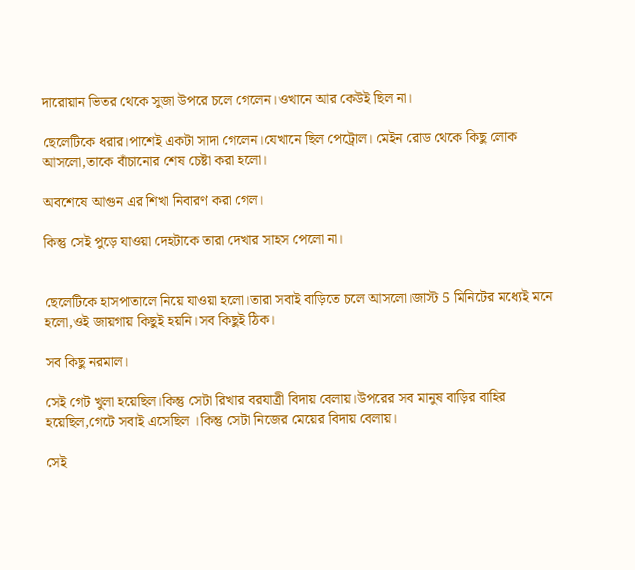দারোয়ান ভিতর থেকে সুজা উপরে চলে গেলেন।ওখানে আর কেউই ছিল না।

ছেলেটিকে ধরার।পাশেই একটা সাদা গেলেন।যেখানে ছিল পেট্রোল। মেইন রোড থেকে কিছু লোক আসলো,তাকে বাঁচানোর শেষ চেষ্টা করা হলো।

অবশেষে আগুন এর শিখা নিবারণ করা গেল।

কিন্তু সেই পুড়ে যাওয়া দেহটাকে তারা দেখার সাহস পেলো না।


ছেলেটিকে হাসপাতালে নিয়ে যাওয়া হলো।তারা সবাই বাড়িতে চলে আসলো।জাস্ট 5 মিনিটের মধ্যেই মনে হলো,ওই জায়গায় কিছুই হয়নি।সব কিছুই ঠিক।

সব কিছু নরমাল।

সেই গেট খুলা হয়েছিল।কিন্তু সেটা রিখার বরযাত্রী বিদায় বেলায়।উপরের সব মানুষ বাড়ির বাহির হয়েছিল,গেটে সবাই এসেছিল ।কিন্তু সেটা নিজের মেয়ের বিদায় বেলায়।

সেই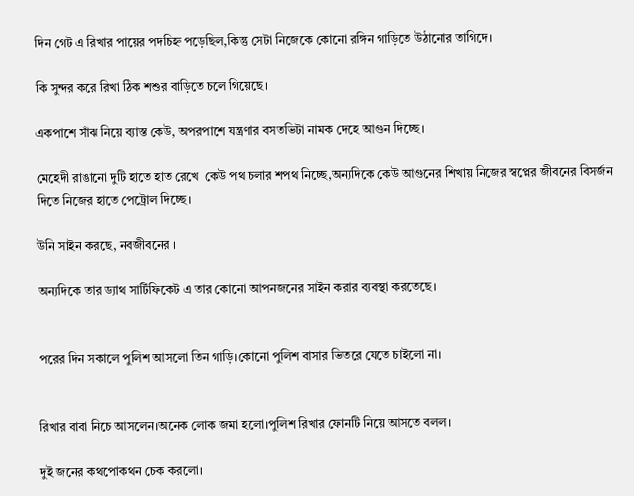দিন গেট এ রিখার পায়ের পদচিহ্ন পড়েছিল,কিন্তু সেটা নিজেকে কোনো রঙ্গিন গাড়িতে উঠানোর তাগিদে।

কি সুন্দর করে রিখা ঠিক শশুর বাড়িতে চলে গিয়েছে।

একপাশে সাঁঝ নিয়ে ব্যাস্ত কেউ, অপরপাশে যন্ত্রণার বসতভিটা নামক দেহে আগুন দিচ্ছে।

মেহেদী রাঙানো দুটি হাতে হাত রেখে  কেউ পথ চলার শপথ নিচ্ছে,অন্যদিকে কেউ আগুনের শিখায় নিজের স্বপ্নের জীবনের বিসর্জন দিতে নিজের হাতে পেট্রোল দিচ্ছে।

উনি সাইন করছে, নবজীবনের ।

অন্যদিকে তার ড্যাথ সার্টিফিকেট এ তার কোনো আপনজনের সাইন করার ব্যবস্থা করতেছে।


পরের দিন সকালে পুলিশ আসলো তিন গাড়ি।কোনো পুলিশ বাসার ভিতরে যেতে চাইলো না।


রিখার বাবা নিচে আসলেন।অনেক লোক জমা হলো।পুলিশ রিখার ফোনটি নিয়ে আসতে বলল।

দুই জনের কথপোকথন চেক করলো।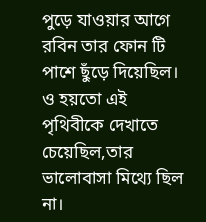পুড়ে যাওয়ার আগে রবিন তার ফোন টি পাশে ছুঁড়ে দিয়েছিল। ও হয়তো এই পৃথিবীকে দেখাতে চেয়েছিল,তার ভালোবাসা মিথ্যে ছিল না।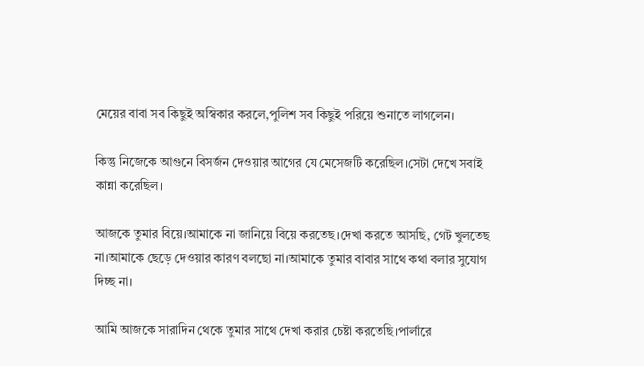মেয়ের বাবা সব কিছুই অস্বিকার করলে,পুলিশ সব কিছুই পরিয়ে শুনাতে লাগলেন।

কিন্তু নিজেকে আগুনে বিসর্জন দেওয়ার আগের যে মেসেজটি করেছিল।সেটা দেখে সবাই কান্না করেছিল।

আজকে তুমার বিয়ে।আমাকে না জানিয়ে বিয়ে করতেছ।দেখা করতে আসছি, গেট খুলতেছ না।আমাকে ছেড়ে দেওয়ার কারণ বলছো না।আমাকে তুমার বাবার সাথে কথা বলার সুযোগ দিচ্ছ না।

আমি আজকে সারাদিন থেকে তুমার সাথে দেখা করার চেষ্টা করতেছি।পার্লারে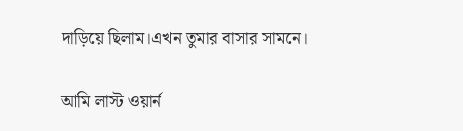দাড়িয়ে ছিলাম।এখন তুমার বাসার সামনে।

আমি লাস্ট ওয়ার্ন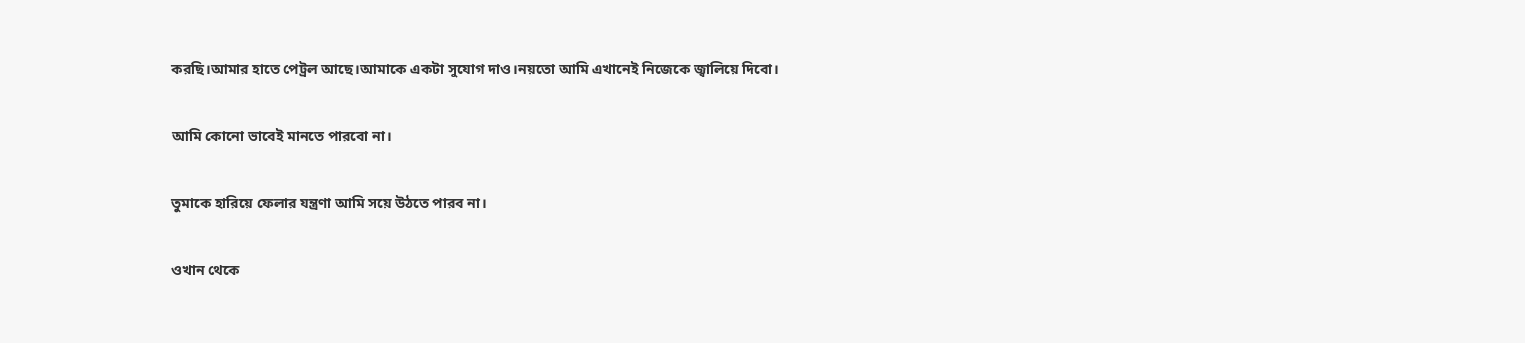করছি।আমার হাতে পেট্রল আছে।আমাকে একটা সুযোগ দাও।নয়তো আমি এখানেই নিজেকে জ্বালিয়ে দিবো।

আমি কোনো ভাবেই মানতে পারবো না।

তুমাকে হারিয়ে ফেলার যন্ত্রণা আমি সয়ে উঠতে পারব না।

ওখান থেকে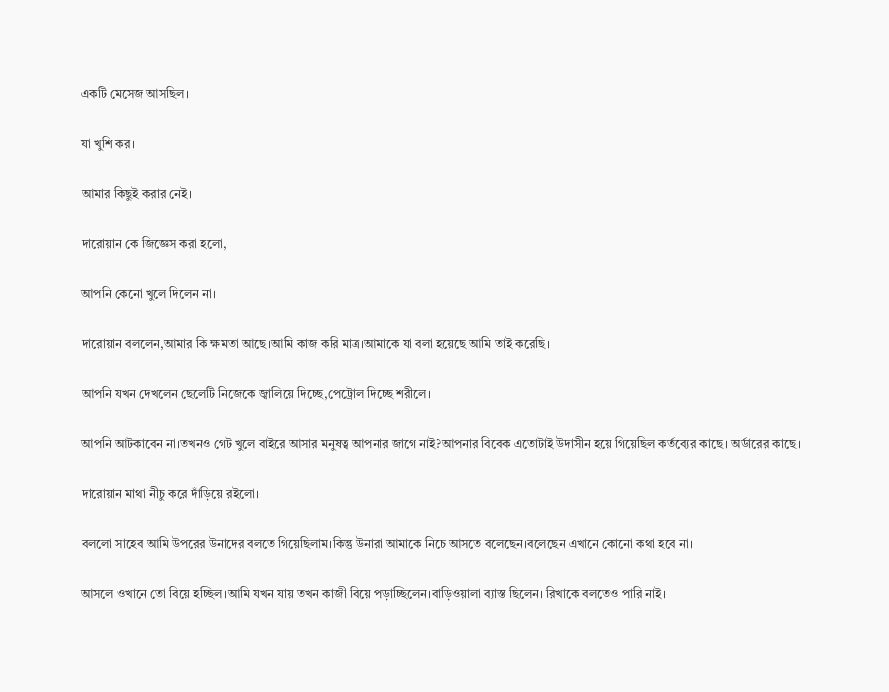একটি মেসেজ আসছিল।

যা খুশি কর।

আমার কিছুই করার নেই।

দারোয়ান কে জিজ্ঞেস করা হলো,

আপনি কেনো খুলে দিলেন না।

দারোয়ান বললেন,আমার কি ক্ষমতা আছে।আমি কাজ করি মাত্র।আমাকে যা বলা হয়েছে আমি তাই করেছি।

আপনি যখন দেখলেন ছেলেটি নিজেকে জ্বালিয়ে দিচ্ছে,পেট্রোল দিচ্ছে শরীলে।

আপনি আটকাবেন না।তখনও গেট খুলে বাইরে আসার মনুষত্ব আপনার জাগে নাই?আপনার বিবেক এতোটাই উদাসীন হয়ে গিয়েছিল কর্তব্যের কাছে। অর্ডারের কাছে।

দারোয়ান মাথা নীচু করে দাঁড়িয়ে রইলো।

বললো সাহেব আমি উপরের উনাদের বলতে গিয়েছিলাম।কিন্তু উনারা আমাকে নিচে আসতে বলেছেন।বলেছেন এখানে কোনো কথা হবে না।

আসলে ওখানে তো বিয়ে হচ্ছিল।আমি যখন যায় তখন কাজী বিয়ে পড়াচ্ছিলেন।বাড়িওয়ালা ব্যাস্ত ছিলেন। রিখাকে বলতেও পারি নাই।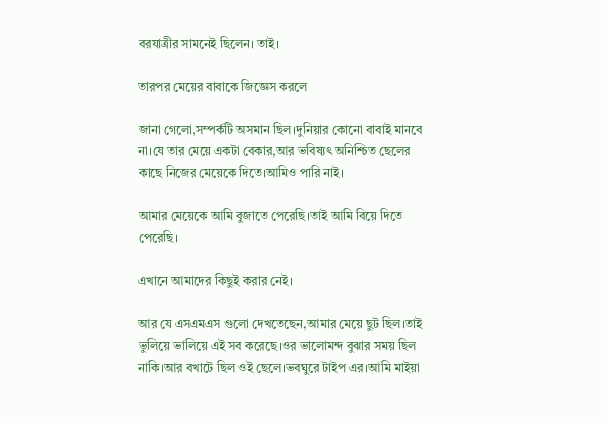বরযাত্রীর সামনেই ছিলেন। তাই।

তারপর মেয়ের বাবাকে জিজ্ঞেস করলে

জানা গেলো,সম্পর্কটি অসমান ছিল।দুনিয়ার কোনো বাবাই মানবে না।যে তার মেয়ে একটা বেকার,আর ভবিষ্যৎ অনিশ্চিত ছেলের কাছে নিজের মেয়েকে দিতে।আমিও পারি নাই।

আমার মেয়েকে আমি বুজাতে পেরেছি।তাই আমি বিয়ে দিতে পেরেছি।

এখানে আমাদের কিছুই করার নেই।

আর যে এসএমএস গুলো দেখতেছেন,আমার মেয়ে ছুট ছিল।তাই ভুলিয়ে ভালিয়ে এই সব করেছে।ওর ভালোমন্দ বুঝার সময় ছিল নাকি।আর বখাটে ছিল ওই ছেলে।ভবঘুরে টাইপ এর।আমি মাইয়া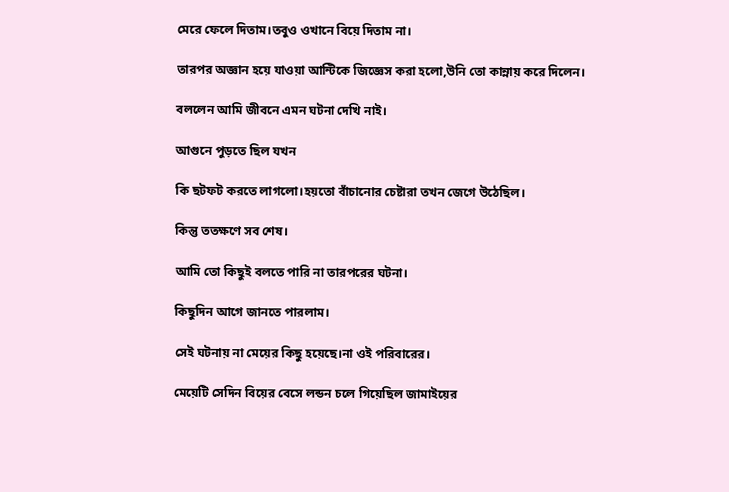মেরে ফেলে দিতাম।তবুও ওখানে বিয়ে দিতাম না।

তারপর অজ্ঞান হয়ে যাওয়া আন্টিকে জিজ্ঞেস করা হলো,উনি তো কান্নায় করে দিলেন।

বললেন আমি জীবনে এমন ঘটনা দেখি নাই।

আগুনে পুড়তে ছিল যখন

কি ছটফট করতে লাগলো।হয়তো বাঁচানোর চেষ্টারা তখন জেগে উঠেছিল।

কিন্তু ততক্ষণে সব শেষ।

আমি তো কিছুই বলতে পারি না তারপরের ঘটনা।

কিছুদিন আগে জানতে পারলাম।

সেই ঘটনায় না মেয়ের কিছু হয়েছে।না ওই পরিবারের।

মেয়েটি সেদিন বিয়ের বেসে লন্ডন চলে গিয়েছিল জামাইয়ের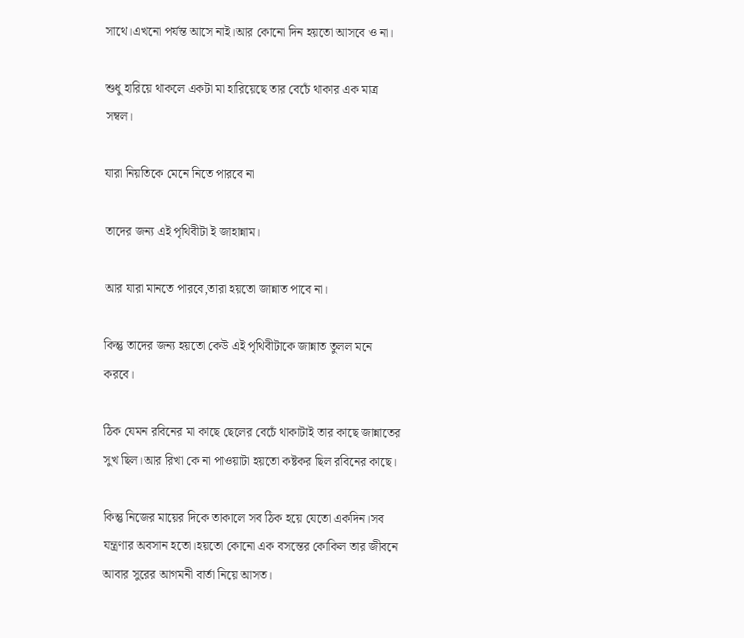সাথে।এখনো পর্যন্ত আসে নাই।আর কোনো দিন হয়তো আসবে ও না।

শুধু হারিয়ে থাকলে একটা মা হারিয়েছে তার বেচেঁ থাকার এক মাত্র সম্বল।

যারা নিয়তিকে মেনে নিতে পারবে না

তাদের জন্য এই পৃথিবীটা ই জাহান্নাম।

আর যারা মানতে পারবে,তারা হয়তো জান্নাত পাবে না।

কিন্তু তাদের জন্য হয়তো কেউ এই পৃথিবীটাকে জান্নাত তুলল মনে করবে।

ঠিক যেমন রবিনের মা কাছে ছেলের বেচেঁ থাকাটাই তার কাছে জান্নাতের সুখ ছিল।আর রিখা কে না পাওয়াটা হয়তো কষ্টকর ছিল রবিনের কাছে।

কিন্তু নিজের মায়ের দিকে তাকালে সব ঠিক হয়ে যেতো একদিন।সব যন্ত্রণার অবসান হতো।হয়তো কোনো এক বসন্তের কোকিল তার জীবনে আবার সুরের আগমনী বার্তা নিয়ে আসত।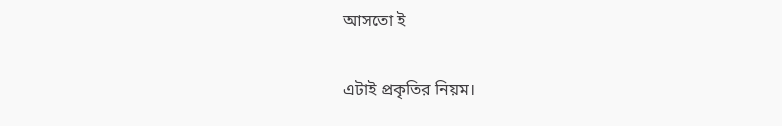আসতো ই

এটাই প্রকৃতির নিয়ম।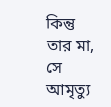কিন্তু তার মা, সে আমৃত্যু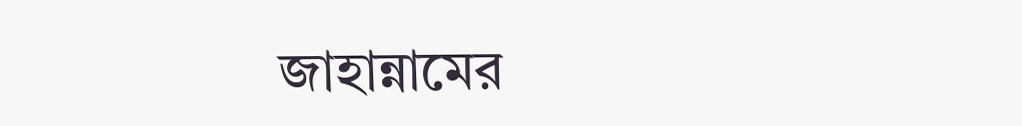জাহান্নামের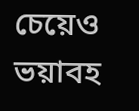চেয়েও ভয়াবহ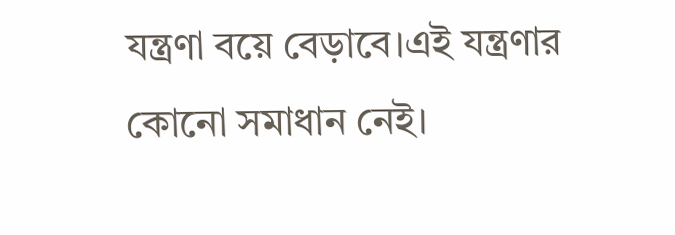যন্ত্রণা বয়ে বেড়াবে।এই যন্ত্রণার কোনো সমাধান নেই।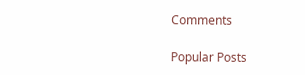Comments

Popular Posts